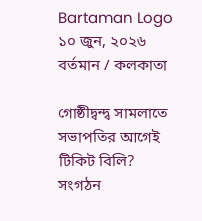Bartaman Logo
১০ জুন, ২০২৬
বর্তমান / কলকাতা

গোষ্ঠীদ্বন্দ্ব সামলাতে সভাপতির আগেই টিকিট বিলি? সংগঠন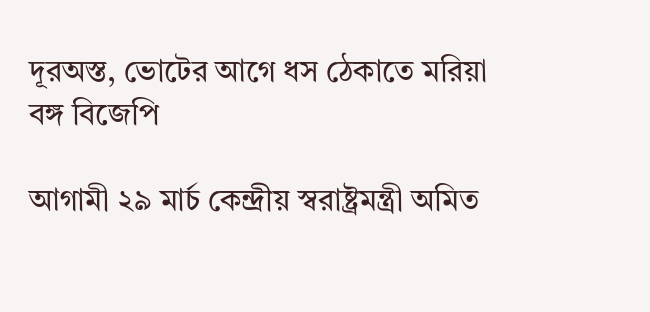দূরঅস্ত, ভোটের আগে ধস ঠেকাতে মরিয়া বঙ্গ বিজেপি

আগামী ২৯ মার্চ কেন্দ্রীয় স্বরাষ্ট্রমন্ত্রী অমিত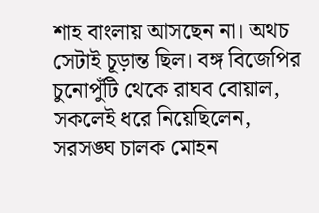শাহ বাংলায় আসছেন না। অথচ সেটাই চূড়ান্ত ছিল। বঙ্গ বিজেপির চুনোপুঁটি থেকে রাঘব বোয়াল, সকলেই ধরে নিয়েছিলেন, সরসঙ্ঘ চালক মোহন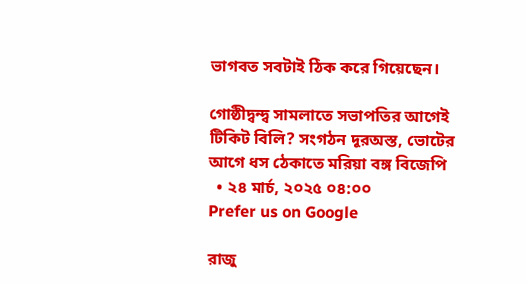ভাগবত সবটাই ঠিক করে গিয়েছেন।

গোষ্ঠীদ্বন্দ্ব সামলাতে সভাপতির আগেই টিকিট বিলি? সংগঠন দূরঅস্ত, ভোটের আগে ধস ঠেকাতে মরিয়া বঙ্গ বিজেপি
  • ২৪ মার্চ, ২০২৫ ০৪:০০
Prefer us on Google

রাজু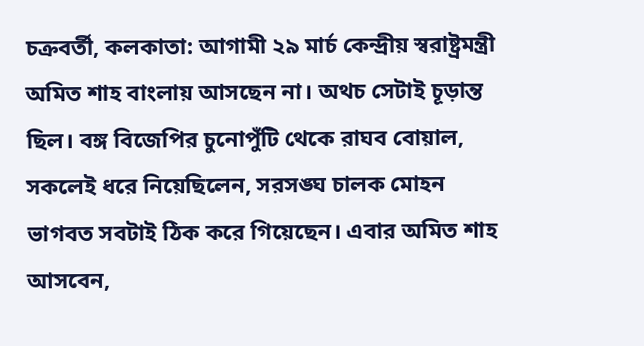চক্রবর্তী, কলকাতা: আগামী ২৯ মার্চ কেন্দ্রীয় স্বরাষ্ট্রমন্ত্রী অমিত শাহ বাংলায় আসছেন না। অথচ সেটাই চূড়ান্ত ছিল। বঙ্গ বিজেপির চুনোপুঁটি থেকে রাঘব বোয়াল, সকলেই ধরে নিয়েছিলেন, সরসঙ্ঘ চালক মোহন ভাগবত সবটাই ঠিক করে গিয়েছেন। এবার অমিত শাহ আসবেন,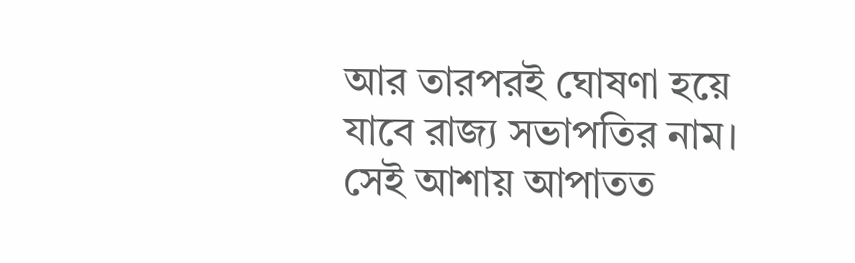আর তারপরই ঘোষণা হয়ে যাবে রাজ্য সভাপতির নাম। সেই আশায় আপাতত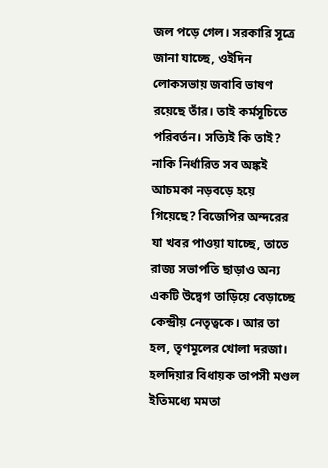জল পড়ে গেল। সরকারি সূত্রে জানা যাচ্ছে, ওইদিন লোকসভায় জবাবি ভাষণ রয়েছে তাঁর। তাই কর্মসূচিতে পরিবর্তন। সত্যিই কি তাই? নাকি নির্ধারিত সব অঙ্কই আচমকা নড়বড়ে হয়ে গিয়েছে? বিজেপির অন্দরের যা খবর পাওয়া যাচ্ছে, তাতে রাজ্য সভাপতি ছাড়াও অন্য একটি উদ্বেগ তাড়িয়ে বেড়াচ্ছে কেন্দ্রীয় নেতৃত্বকে। আর তা হল, তৃণমূলের খোলা দরজা। হলদিয়ার বিধায়ক তাপসী মণ্ডল ইতিমধ্যে মমতা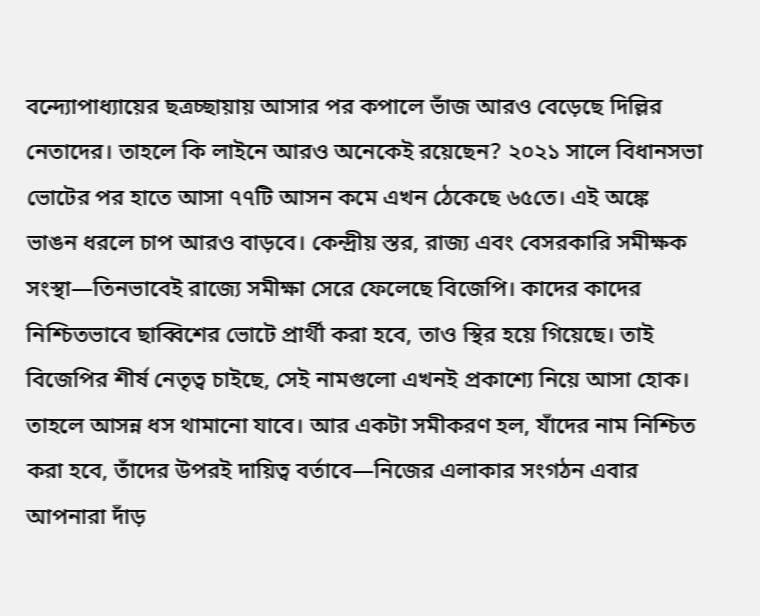বন্দ্যোপাধ্যায়ের ছত্রচ্ছায়ায় আসার পর কপালে ভাঁজ আরও বেড়েছে দিল্লির নেতাদের। তাহলে কি লাইনে আরও অনেকেই রয়েছেন? ২০২১ সালে বিধানসভা ভোটের পর হাতে আসা ৭৭টি আসন কমে এখন ঠেকেছে ৬৫তে। এই অঙ্কে ভাঙন ধরলে চাপ আরও বাড়বে। কেন্দ্রীয় স্তর, রাজ্য এবং বেসরকারি সমীক্ষক সংস্থা—তিনভাবেই রাজ্যে সমীক্ষা সেরে ফেলেছে বিজেপি। কাদের কাদের নিশ্চিতভাবে ছাব্বিশের ভোটে প্রার্থী করা হবে, তাও স্থির হয়ে গিয়েছে। তাই বিজেপির শীর্ষ নেতৃত্ব চাইছে, সেই নামগুলো এখনই প্রকাশ্যে নিয়ে আসা হোক। তাহলে আসন্ন ধস থামানো যাবে। আর একটা সমীকরণ হল, যাঁদের নাম নিশ্চিত করা হবে, তাঁদের উপরই দায়িত্ব বর্তাবে—নিজের এলাকার সংগঠন এবার আপনারা দাঁড়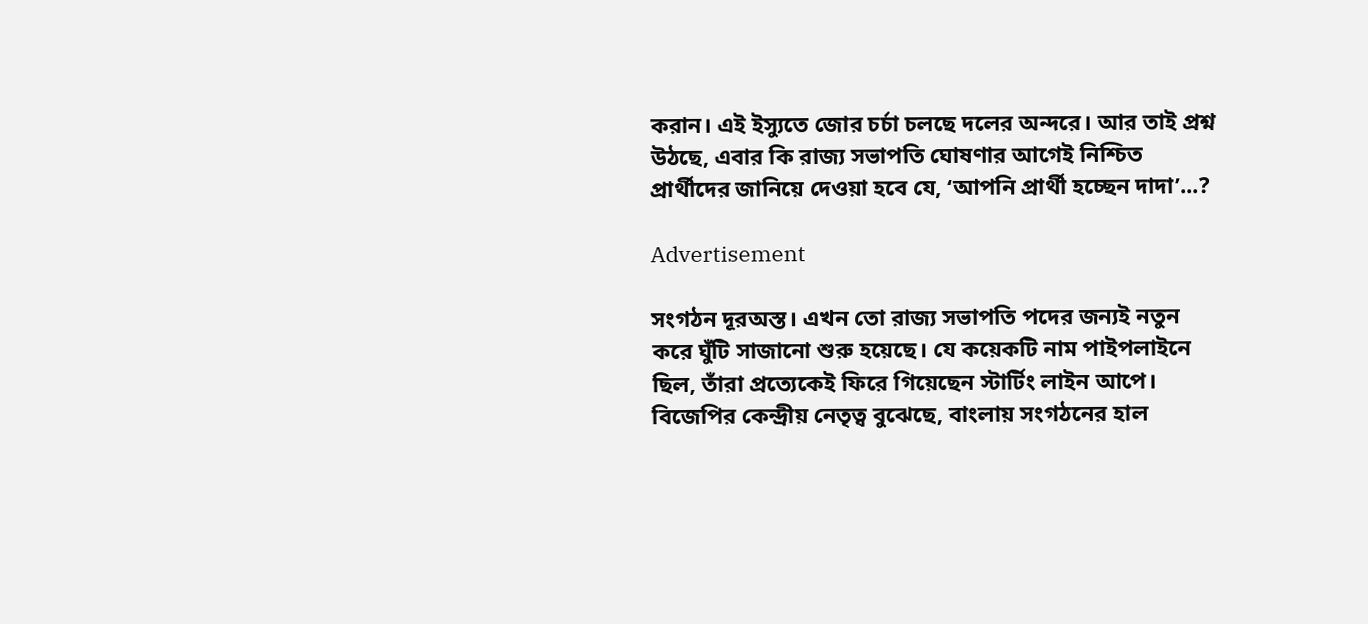করান। এই ইস্যুতে জোর চর্চা চলছে দলের অন্দরে। আর তাই প্রশ্ন উঠছে, এবার কি রাজ্য সভাপতি ঘোষণার আগেই নিশ্চিত প্রার্থীদের জানিয়ে দেওয়া হবে যে, ‘আপনি প্রার্থী হচ্ছেন দাদা’...?

Advertisement

সংগঠন দূরঅস্ত। এখন তো রাজ্য সভাপতি পদের জন্যই নতুন করে ঘুঁটি সাজানো শুরু হয়েছে। যে কয়েকটি নাম পাইপলাইনে ছিল, তাঁরা প্রত্যেকেই ফিরে গিয়েছেন স্টার্টিং লাইন আপে। বিজেপির কেন্দ্রীয় নেতৃত্ব বুঝেছে, বাংলায় সংগঠনের হাল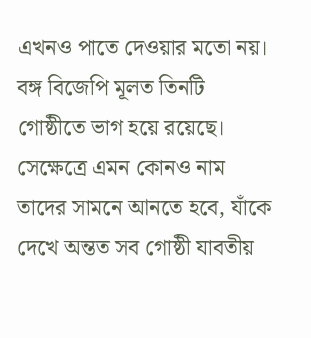এখনও পাতে দেওয়ার মতো নয়। বঙ্গ বিজেপি মূলত তিনটি গোষ্ঠীতে ভাগ হয়ে রয়েছে। সেক্ষেত্রে এমন কোনও নাম তাদের সামনে আনতে হবে, যাঁকে দেখে অন্তত সব গোষ্ঠী যাবতীয়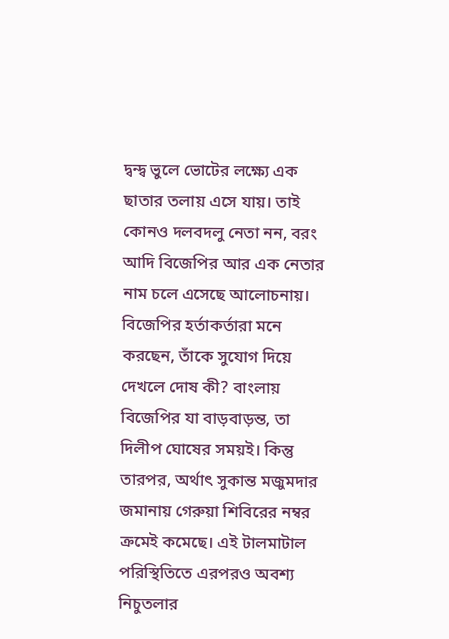দ্বন্দ্ব ভুলে ভোটের লক্ষ্যে এক ছাতার তলায় এসে যায়। তাই কোনও দলবদলু নেতা নন, বরং আদি বিজেপির আর এক নেতার নাম চলে এসেছে আলোচনায়। বিজেপির হর্তাকর্তারা মনে করছেন, তাঁকে সুযোগ দিয়ে দেখলে দোষ কী? বাংলায় বিজেপির যা বাড়বাড়ন্ত, তা দিলীপ ঘোষের সময়ই। কিন্তু তারপর, অর্থাৎ সুকান্ত মজুমদার জমানায় গেরুয়া শিবিরের নম্বর ক্রমেই কমেছে। এই টালমাটাল পরিস্থিতিতে এরপরও অবশ্য নিচুতলার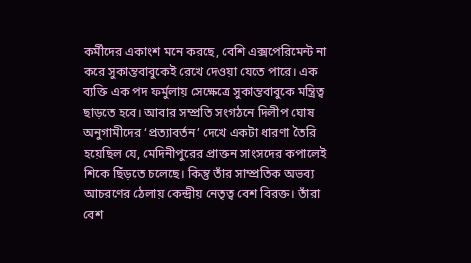কর্মীদের একাংশ মনে করছে, বেশি এক্সপেরিমেন্ট না করে সুকান্তবাবুকেই রেখে দেওয়া যেতে পারে। এক ব্যক্তি এক পদ ফর্মুলায় সেক্ষেত্রে সুকান্তবাবুকে মন্ত্রিত্ব ছাড়তে হবে। আবার সম্প্রতি সংগঠনে দিলীপ ঘোষ অনুগামীদের ‘প্রত্যাবর্তন’ দেখে একটা ধারণা তৈরি হয়েছিল যে, মেদিনীপুরের প্রাক্তন সাংসদের কপালেই শিকে ছিঁড়তে চলেছে। কিন্তু তাঁর সাম্প্রতিক অভব্য আচরণের ঠেলায় কেন্দ্রীয় নেতৃত্ব বেশ বিরক্ত। তাঁরা বেশ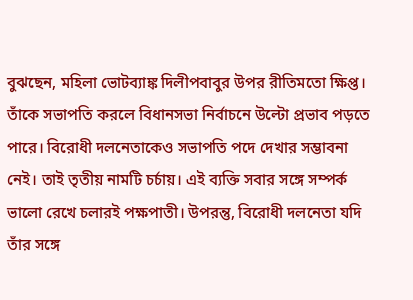বুঝছেন, মহিলা ভোটব্যাঙ্ক দিলীপবাবুর উপর রীতিমতো ক্ষিপ্ত। তাঁকে সভাপতি করলে বিধানসভা নির্বাচনে উল্টো প্রভাব পড়তে পারে। বিরোধী দলনেতাকেও সভাপতি পদে দেখার সম্ভাবনা নেই। তাই তৃতীয় নামটি চর্চায়। এই ব্যক্তি সবার সঙ্গে সম্পর্ক ভালো রেখে চলারই পক্ষপাতী। উপরন্তু, বিরোধী দলনেতা যদি তাঁর সঙ্গে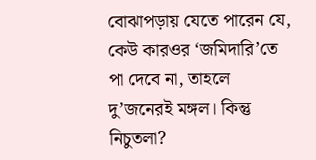বোঝাপড়ায় যেতে পারেন যে, কেউ কারওর ‘জমিদারি’তে পা দেবে না, তাহলে দু’জনেরই মঙ্গল। কিন্তু নিচুতলা?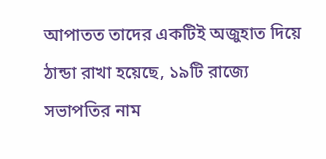আপাতত তাদের একটিই অজুহাত দিয়ে ঠান্ডা রাখা হয়েছে, ১৯টি রাজ্যে সভাপতির নাম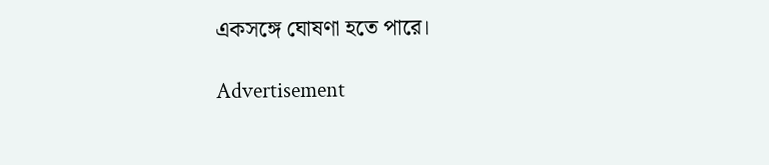একসঙ্গে ঘোষণা হতে পারে।

Advertisement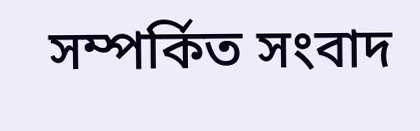সম্পর্কিত সংবাদ